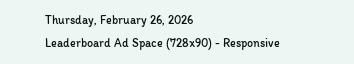Thursday, February 26, 2026
Leaderboard Ad Space (728x90) - Responsive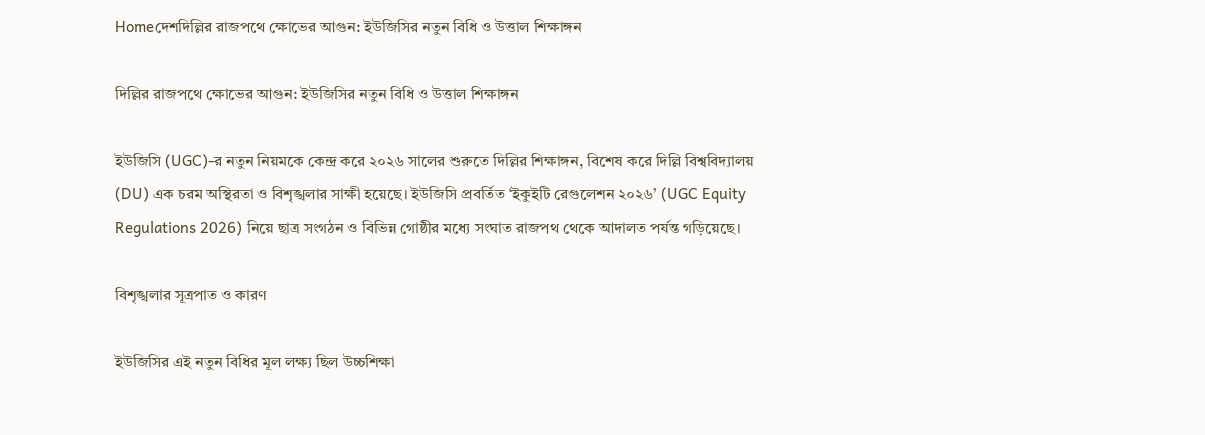Homeদেশদিল্লির রাজপথে ক্ষোভের আগুন: ইউজিসির নতুন বিধি ও উত্তাল শিক্ষাঙ্গন

দিল্লির রাজপথে ক্ষোভের আগুন: ইউজিসির নতুন বিধি ও উত্তাল শিক্ষাঙ্গন

ইউজিসি (UGC)-র নতুন নিয়মকে কেন্দ্র করে ২০২৬ সালের শুরুতে দিল্লির শিক্ষাঙ্গন, বিশেষ করে দিল্লি বিশ্ববিদ্যালয় (DU) এক চরম অস্থিরতা ও বিশৃঙ্খলার সাক্ষী হয়েছে। ইউজিসি প্রবর্তিত ‘ইকুইটি রেগুলেশন ২০২৬’ (UGC Equity Regulations 2026) নিয়ে ছাত্র সংগঠন ও বিভিন্ন গোষ্ঠীর মধ্যে সংঘাত রাজপথ থেকে আদালত পর্যন্ত গড়িয়েছে।

বিশৃঙ্খলার সূত্রপাত ও কারণ

ইউজিসির এই নতুন বিধির মূল লক্ষ্য ছিল উচ্চশিক্ষা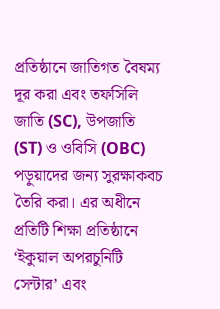প্রতিষ্ঠানে জাতিগত বৈষম্য দূর করা এবং তফসিলি জাতি (SC), উপজাতি (ST) ও ওবিসি (OBC) পড়ুয়াদের জন্য সুরক্ষাকবচ তৈরি করা। এর অধীনে প্রতিটি শিক্ষা প্রতিষ্ঠানে ‘ইকুয়াল অপরচুনিটি সেন্টার’ এবং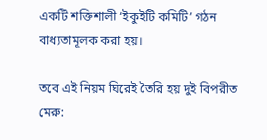একটি শক্তিশালী ‘ইকুইটি কমিটি’ গঠন বাধ্যতামূলক করা হয়।

তবে এই নিয়ম ঘিরেই তৈরি হয় দুই বিপরীত মেরু: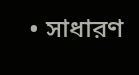• সাধারণ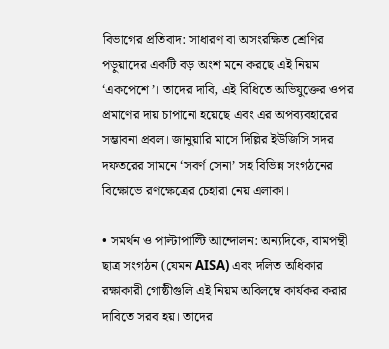বিভাগের প্রতিবাদ: সাধারণ বা অসংরক্ষিত শ্রেণির পড়ুয়াদের একটি বড় অংশ মনে করছে এই নিয়ম ‘একপেশে’। তাদের দাবি, এই বিধিতে অভিযুক্তের ওপর প্রমাণের দায় চাপানো হয়েছে এবং এর অপব্যবহারের সম্ভাবনা প্রবল। জানুয়ারি মাসে দিল্লির ইউজিসি সদর দফতরের সামনে ‘সবর্ণ সেনা’ সহ বিভিন্ন সংগঠনের বিক্ষোভে রণক্ষেত্রের চেহারা নেয় এলাকা।

• সমর্থন ও পাল্টাপাল্টি আন্দোলন: অন্যদিকে, বামপন্থী ছাত্র সংগঠন (যেমন AISA) এবং দলিত অধিকার রক্ষাকারী গোষ্ঠীগুলি এই নিয়ম অবিলম্বে কার্যকর করার দাবিতে সরব হয়। তাদের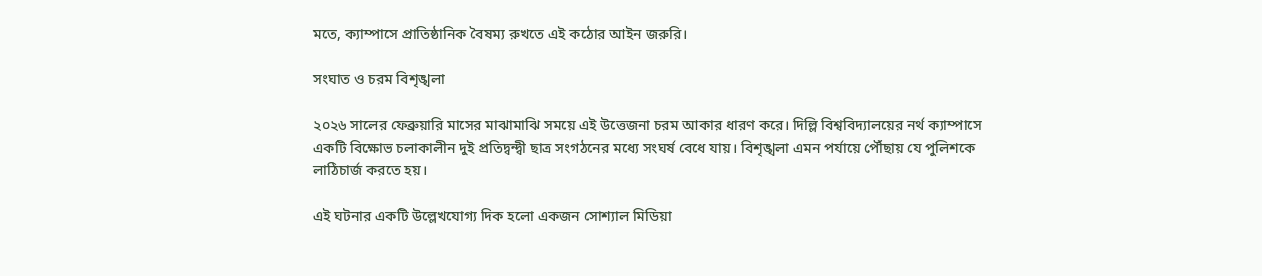মতে, ক্যাম্পাসে প্রাতিষ্ঠানিক বৈষম্য রুখতে এই কঠোর আইন জরুরি।

সংঘাত ও চরম বিশৃঙ্খলা

২০২৬ সালের ফেব্রুয়ারি মাসের মাঝামাঝি সময়ে এই উত্তেজনা চরম আকার ধারণ করে। দিল্লি বিশ্ববিদ্যালয়ের নর্থ ক্যাম্পাসে একটি বিক্ষোভ চলাকালীন দুই প্রতিদ্বন্দ্বী ছাত্র সংগঠনের মধ্যে সংঘর্ষ বেধে যায়। বিশৃঙ্খলা এমন পর্যায়ে পৌঁছায় যে পুলিশকে লাঠিচার্জ করতে হয়।

এই ঘটনার একটি উল্লেখযোগ্য দিক হলো একজন সোশ্যাল মিডিয়া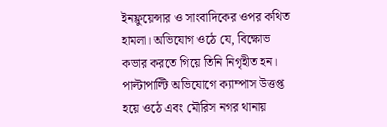ইনফ্লুয়েন্সার ও সাংবাদিকের ওপর কথিত হামলা। অভিযোগ ওঠে যে, বিক্ষোভ কভার করতে গিয়ে তিনি নিগৃহীত হন। পাল্টাপাল্টি অভিযোগে ক্যাম্পাস উত্তপ্ত হয়ে ওঠে এবং মৌরিস নগর থানায়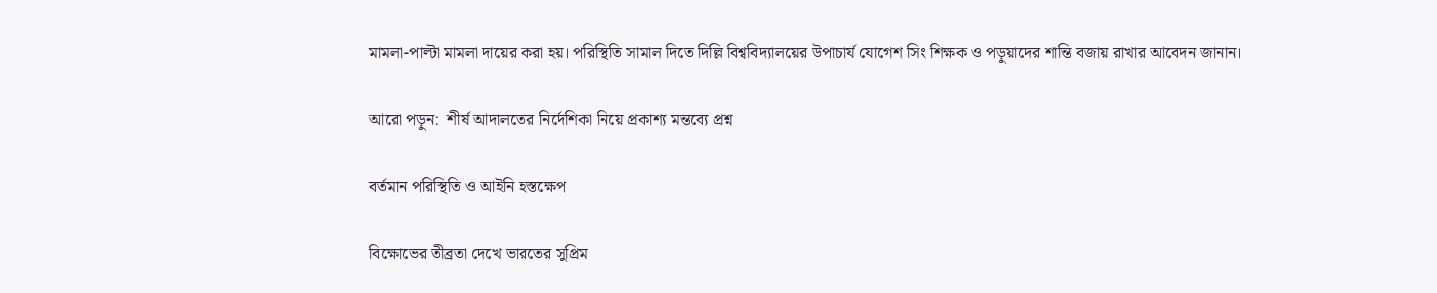মামলা-পাল্টা মামলা দায়ের করা হয়। পরিস্থিতি সামাল দিতে দিল্লি বিশ্ববিদ্যালয়ের উপাচার্য যোগেশ সিং শিক্ষক ও পড়ুয়াদের শান্তি বজায় রাখার আবেদন জানান।

আরো পড়ুন:  শীর্ষ আদালতের নির্দেশিকা নিয়ে প্রকাশ্য মন্তব্যে প্রশ্ন

বর্তমান পরিস্থিতি ও আইনি হস্তক্ষেপ

বিক্ষোভের তীব্রতা দেখে ভারতের সুপ্রিম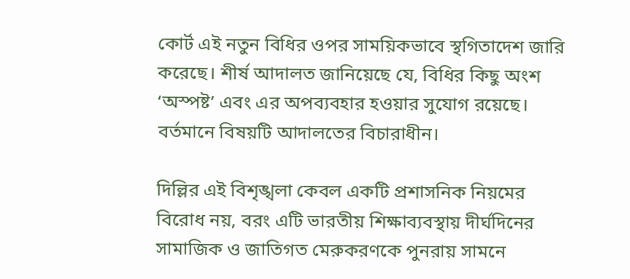কোর্ট এই নতুন বিধির ওপর সাময়িকভাবে স্থগিতাদেশ জারি করেছে। শীর্ষ আদালত জানিয়েছে যে, বিধির কিছু অংশ ‘অস্পষ্ট’ এবং এর অপব্যবহার হওয়ার সুযোগ রয়েছে। বর্তমানে বিষয়টি আদালতের বিচারাধীন।

দিল্লির এই বিশৃঙ্খলা কেবল একটি প্রশাসনিক নিয়মের বিরোধ নয়, বরং এটি ভারতীয় শিক্ষাব্যবস্থায় দীর্ঘদিনের সামাজিক ও জাতিগত মেরুকরণকে পুনরায় সামনে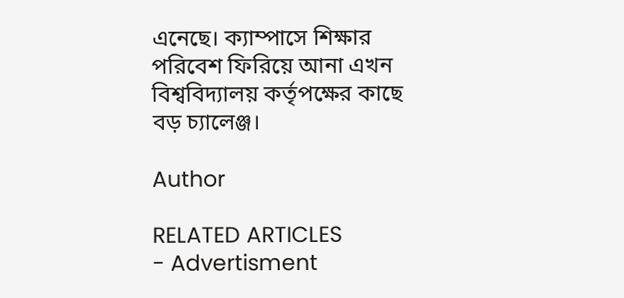এনেছে। ক্যাম্পাসে শিক্ষার পরিবেশ ফিরিয়ে আনা এখন বিশ্ববিদ্যালয় কর্তৃপক্ষের কাছে বড় চ্যালেঞ্জ।

Author

RELATED ARTICLES
- Advertisment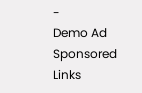-
Demo Ad
Sponsored Links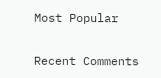Most Popular

Recent Comments